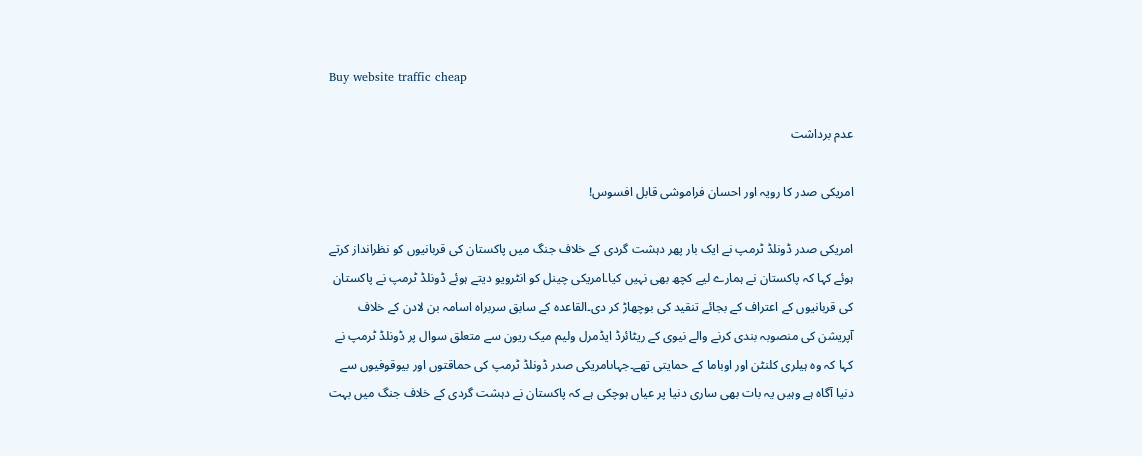Buy website traffic cheap

عدم برداشت

امریکی صدر کا رویہ اور احسان فراموشی قابل افسوس!

امریکی صدر ڈونلڈ ٹرمپ نے ایک بار پھر دہشت گردی کے خلاف جنگ میں پاکستان کی قربانیوں کو نظرانداز کرتے ہوئے کہا کہ پاکستان نے ہمارے لیے کچھ بھی نہیں کیا۔امریکی چینل کو انٹرویو دیتے ہوئے ڈونلڈ ٹرمپ نے پاکستان کی قربانیوں کے اعتراف کے بجائے تنقید کی بوچھاڑ کر دی۔القاعدہ کے سابق سربراہ اسامہ بن لادن کے خلاف آپریشن کی منصوبہ بندی کرنے والے نیوی کے ریٹائرڈ ایڈمرل ولیم میک ریون سے متعلق سوال پر ڈونلڈ ٹرمپ نے کہا کہ وہ ہیلری کلنٹن اور اوباما کے حمایتی تھے۔جہاںامریکی صدر ڈونلڈ ٹرمپ کی حماقتوں اور بیوقوفیوں سے دنیا آگاہ ہے وہیں یہ بات بھی ساری دنیا پر عیاں ہوچکی ہے کہ پاکستان نے دہشت گردی کے خلاف جنگ میں بہت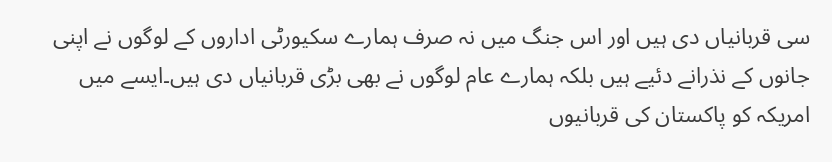سی قربانیاں دی ہیں اور اس جنگ میں نہ صرف ہمارے سکیورٹی اداروں کے لوگوں نے اپنی جانوں کے نذرانے دئیے ہیں بلکہ ہمارے عام لوگوں نے بھی بڑی قربانیاں دی ہیں۔ایسے میں امریکہ کو پاکستان کی قربانیوں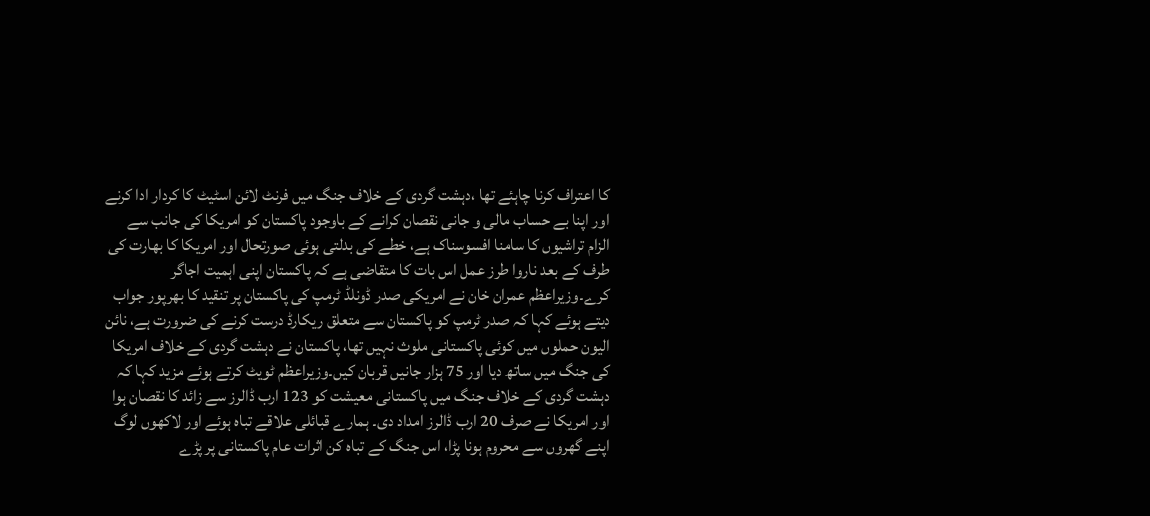کا اعتراف کرنا چاہئے تھا ،دہشت گردی کے خلاف جنگ میں فرنٹ لائن اسٹیٹ کا کردار ادا کرنے اور اپنا بے حساب مالی و جانی نقصان کرانے کے باوجود پاکستان کو امریکا کی جانب سے الزام تراشیوں کا سامنا افسوسناک ہے، خطے کی بدلتی ہوئی صورتحال اور امریکا کا بھارت کی طرف کے بعد ناروا طرز عمل اس بات کا متقاضی ہے کہ پاکستان اپنی اہمیت اجاگر کرے۔وزیراعظم عمران خان نے امریکی صدر ڈونلڈ ٹرمپ کی پاکستان پر تنقید کا بھرپور جواب دیتے ہوئے کہا کہ صدر ٹرمپ کو پاکستان سے متعلق ریکارڈ درست کرنے کی ضرورت ہے، نائن الیون حملوں میں کوئی پاکستانی ملوث نہیں تھا، پاکستان نے دہشت گردی کے خلاف امریکا کی جنگ میں ساتھ دیا اور 75 ہزار جانیں قربان کیں۔وزیراعظم ٹویٹ کرتے ہوئے مزید کہا کہ دہشت گردی کے خلاف جنگ میں پاکستانی معیشت کو 123 ارب ڈالرز سے زائد کا نقصان ہوا اور امریکا نے صرف 20 ارب ڈالرز امداد دی۔ ہمارے قبائلی علاقے تباہ ہوئے اور لاکھوں لوگ اپنے گھروں سے محروم ہونا پڑا، اس جنگ کے تباہ کن اثرات عام پاکستانی پر پڑے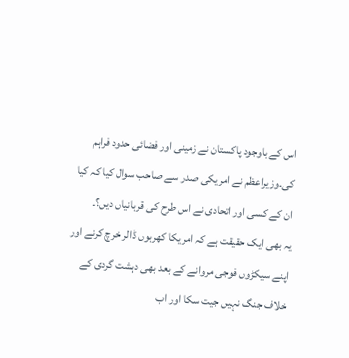اس کے باوجود پاکستان نے زمینی اور فضائی حدود فراہم کی۔وزیراعظم نے امریکی صدر سے صاحب سوال کیا کہ کیا ان کے کسی اور اتحادی نے اس طرح کی قربانیاں دیں؟۔
یہ بھی ایک حقیقت ہے کہ امریکا کھربوں ڈالر خرچ کرنے اور اپنے سیکڑوں فوجی مروانے کے بعد بھی دہشت گردی کے خلاف جنگ نہیں جیت سکا اور اب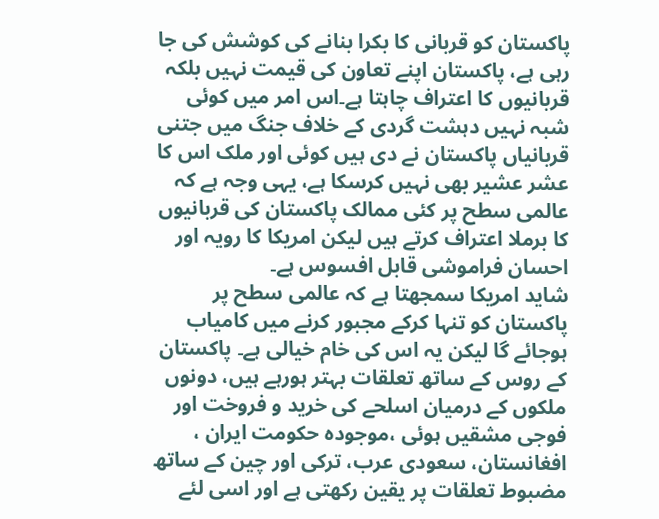پاکستان کو قربانی کا بکرا بنانے کی کوشش کی جا رہی ہے، پاکستان اپنے تعاون کی قیمت نہیں بلکہ قربانیوں کا اعتراف چاہتا ہے۔اس امر میں کوئی شبہ نہیں دہشت گردی کے خلاف جنگ میں جتنی قربانیاں پاکستان نے دی ہیں کوئی اور ملک اس کا عشر عشیر بھی نہیں کرسکا ہے، یہی وجہ ہے کہ عالمی سطح پر کئی ممالک پاکستان کی قربانیوں کا برملا اعتراف کرتے ہیں لیکن امریکا کا رویہ اور احسان فراموشی قابل افسوس ہے۔
شاید امریکا سمجھتا ہے کہ عالمی سطح پر پاکستان کو تنہا کرکے مجبور کرنے میں کامیاب ہوجائے گا لیکن یہ اس کی خام خیالی ہے۔ پاکستان کے روس کے ساتھ تعلقات بہتر ہورہے ہیں، دونوں ملکوں کے درمیان اسلحے کی خرید و فروخت اور فوجی مشقیں ہوئی ،موجودہ حکومت ایران ، افغانستان، سعودی عرب، ترکی اور چین کے ساتھ مضبوط تعلقات پر یقین رکھتی ہے اور اسی لئے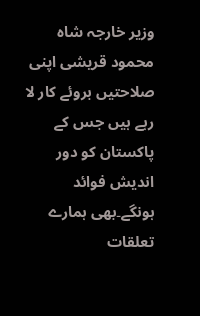وزیر خارجہ شاہ محمود قریشی اپنی صلاحتیں بروئے کار لا رہے ہیں جس کے پاکستان کو دور اندیش فوائد ہونگے۔بھی ہمارے تعلقات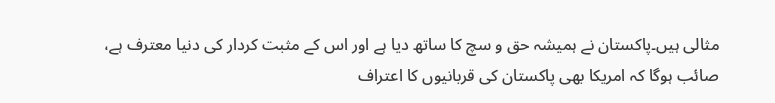مثالی ہیں۔پاکستان نے ہمیشہ حق و سچ کا ساتھ دیا ہے اور اس کے مثبت کردار کی دنیا معترف ہے، صائب ہوگا کہ امریکا بھی پاکستان کی قربانیوں کا اعتراف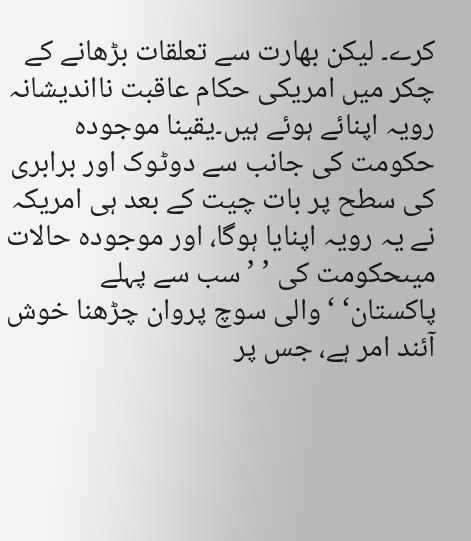کرے۔ لیکن بھارت سے تعلقات بڑھانے کے چکر میں امریکی حکام عاقبت نااندیشانہ رویہ اپنائے ہوئے ہیں۔یقینا موجودہ حکومت کی جانب سے دوٹوک اور برابری کی سطح پر بات چیت کے بعد ہی امریکہ نے یہ رویہ اپنایا ہوگا، اور موجودہ حالات میںحکومت کی ’ ’سب سے پہلے پاکستان‘ ‘والی سوچ پروان چڑھنا خوش آئند امر ہے، جس پر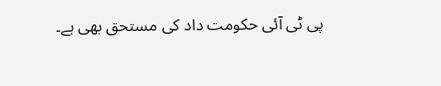پی ٹی آئی حکومت داد کی مستحق بھی ہے۔